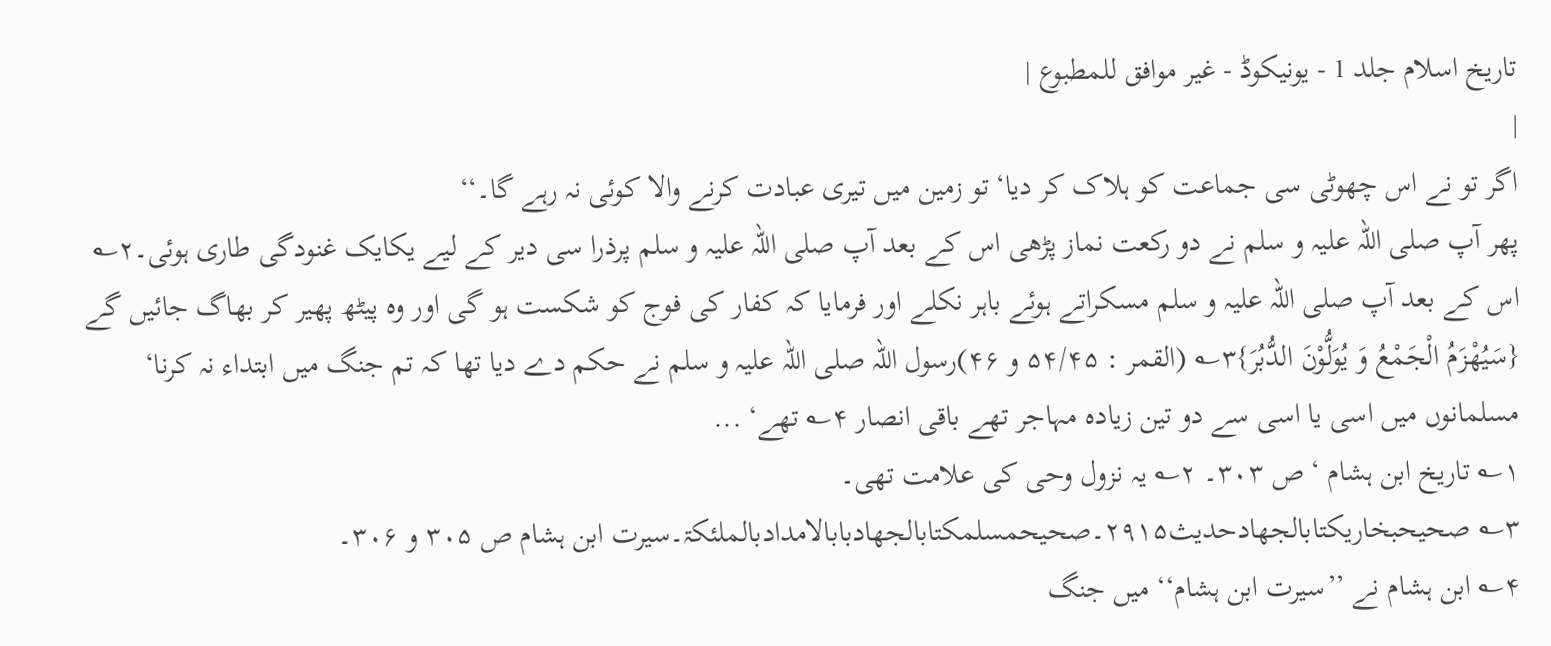تاریخ اسلام جلد 1 - یونیکوڈ - غیر موافق للمطبوع |
|
اگر تو نے اس چھوٹی سی جماعت کو ہلاک کر دیا‘ تو زمین میں تیری عبادت کرنے والا کوئی نہ رہے گا۔‘‘
پھر آپ صلی اللہ علیہ و سلم نے دو رکعت نماز پڑھی اس کے بعد آپ صلی اللہ علیہ و سلم پرذرا سی دیر کے لیے یکایک غنودگی طاری ہوئی۔۲؎ اس کے بعد آپ صلی اللہ علیہ و سلم مسکراتے ہوئے باہر نکلے اور فرمایا کہ کفار کی فوج کو شکست ہو گی اور وہ پیٹھ پھیر کر بھاگ جائیں گے {سَیُھْزَمُ الْجَمْعُ وَ یُوَلُّوْنَ الدُّبُرَ}۳؎ (القمر : ۵۴/۴۵ و ۴۶)رسول اللہ صلی اللہ علیہ و سلم نے حکم دے دیا تھا کہ تم جنگ میں ابتداء نہ کرنا‘ مسلمانوں میں اسی یا اسی سے دو تین زیادہ مہاجر تھے باقی انصار ۴؎ تھے‘ ...
۱؎ تاریخ ابن ہشام ‘ ص ۳۰۳۔ ۲؎ یہ نزول وحی کی علامت تھی۔
۳؎ صحیحبخاریکتابالجھادحدیث۲۹۱۵۔صحیحمسلمکتابالجھادبابالامدادبالملئکۃ۔سیرت ابن ہشام ص ۳۰۵ و ۳۰۶۔
۴؎ ابن ہشام نے ’’سیرت ابن ہشام‘‘ میں جنگ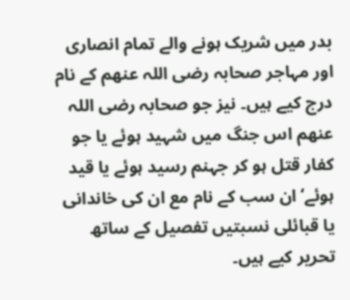بدر میں شریک ہونے والے تمام انصاری اور مہاجر صحابہ رضی اللہ عنھم کے نام درج کیے ہیں۔ نیز جو صحابہ رضی اللہ عنھم اس جنگ میں شہید ہوئے یا جو کفار قتل ہو کر جہنم رسید ہوئے یا قید ہوئے‘ ان سب کے نام مع ان کی خاندانی یا قبائلی نسبتیں تفصیل کے ساتھ تحریر کیے ہیں۔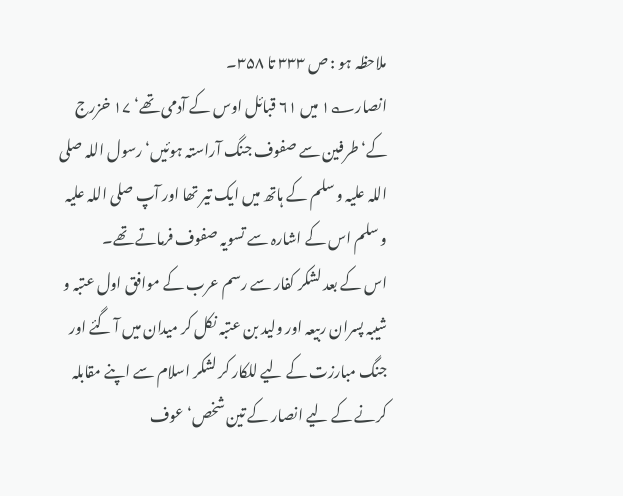ملاحظہ ہو : ص ۳۳۳ تا ۳۵۸۔
انصار؎۱ میں ۶۱ قبائل اوس کے آدمی تھے‘ ۱۷ خزرج کے‘ طرفین سے صفوف جنگ آراستہ ہوئیں‘ رسول اللہ صلی اللہ علیہ و سلم کے ہاتھ میں ایک تیر تھا اور آپ صلی اللہ علیہ و سلم اس کے اشارہ سے تسویہ صفوف فرماتے تھے۔
اس کے بعد لشکر کفار سے رسم عرب کے موافق اول عتبہ و شیبہ پسران ربیعہ اور ولید بن عتبہ نکل کر میدان میں آ گئے اور جنگ مبارزت کے لیے للکار کر لشکر اسلام سے اپنے مقابلہ کرنے کے لیے انصار کے تین شخص‘ عوف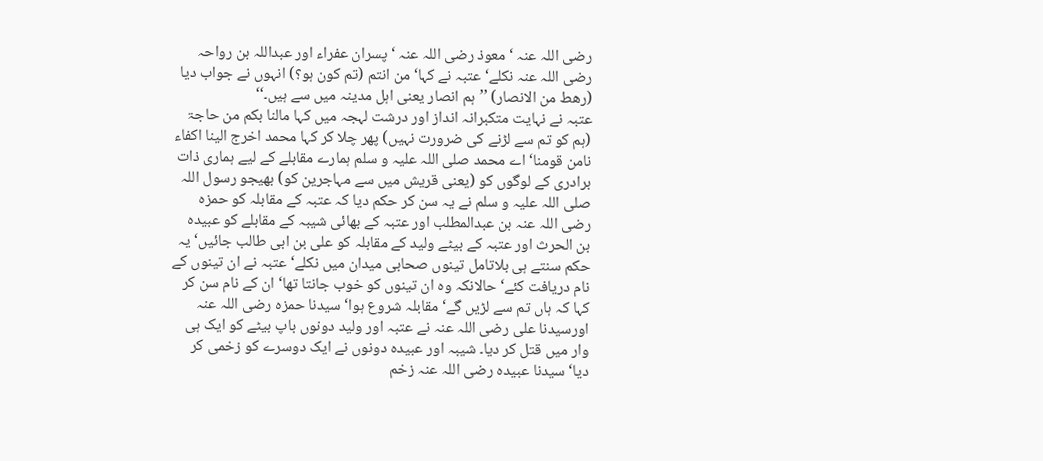رضی اللہ عنہ ‘ معوذ رضی اللہ عنہ ‘ پسران عفراء اور عبداللہ بن رواحہ رضی اللہ عنہ نکلے‘ عتبہ نے کہا‘ من انتم (تم کون ہو؟) انہوں نے جواب دیا (رھط من الانصار) ’’ہم انصار یعنی اہل مدینہ میں سے ہیں۔‘‘
عتبہ نے نہایت متکبرانہ انداز اور درشت لہجہ میں کہا مالنا بکم من حاجۃ (ہم کو تم سے لڑنے کی ضرورت نہیں) پھر چلا کر کہا محمد اخرج الینا اکفاء نامن قومنا‘ اے محمد صلی اللہ علیہ و سلم ہمارے مقابلے کے لیے ہماری ذات برادری کے لوگوں کو (یعنی قریش میں سے مہاجرین کو) بھیجو رسول اللہ صلی اللہ علیہ و سلم نے یہ سن کر حکم دیا کہ عتبہ کے مقابلہ کو حمزہ رضی اللہ عنہ بن عبدالمطلب اور عتبہ کے بھائی شیبہ کے مقابلے کو عبیدہ بن الحرث اور عتبہ کے بیٹے ولید کے مقابلہ کو علی بن ابی طالب جائیں‘ یہ حکم سنتے ہی بلاتامل تینوں صحابی میدان میں نکلے‘ عتبہ نے ان تینوں کے نام دریافت کئے‘ حالانکہ وہ ان تینوں کو خوب جانتا تھا‘ ان کے نام سن کر کہا کہ ہاں تم سے لڑیں گے‘ مقابلہ شروع ہوا‘ سیدنا حمزہ رضی اللہ عنہ اورسیدنا علی رضی اللہ عنہ نے عتبہ اور ولید دونوں باپ بیٹے کو ایک ہی وار میں قتل کر دیا۔ شیبہ اور عبیدہ دونوں نے ایک دوسرے کو زخمی کر دیا‘ سیدنا عبیدہ رضی اللہ عنہ زخم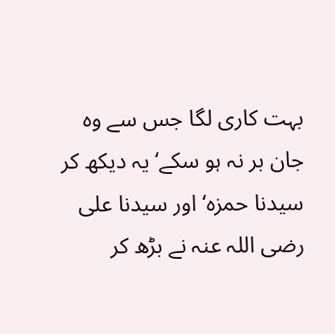بہت کاری لگا جس سے وہ جان بر نہ ہو سکے‘ یہ دیکھ کر سیدنا حمزہ‘ اور سیدنا علی رضی اللہ عنہ نے بڑھ کر